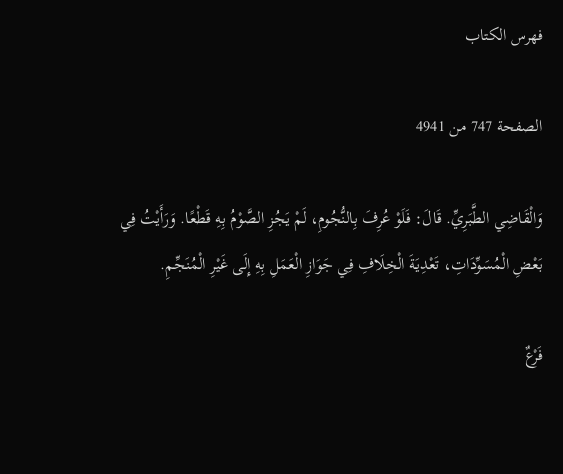فهرس الكتاب

الصفحة 747 من 4941

وَالْقَاضِي الطَّبَرِيِّ. قَالَ: فَلَوْ عُرِفَ بِالنُّجُومِ، لَمْ يَجُزِ الصَّوْمُ بِهِ قَطْعًا. وَرَأَيْتُ فِي بَعْضِ الْمُسَوِّدَاتِ، تَعْدِيَةَ الْخِلَافِ فِي جَوَازِ الْعَمَلِ بِهِ إِلَى غَيْرِ الْمُنَجِّمِ.

فَرْعٌ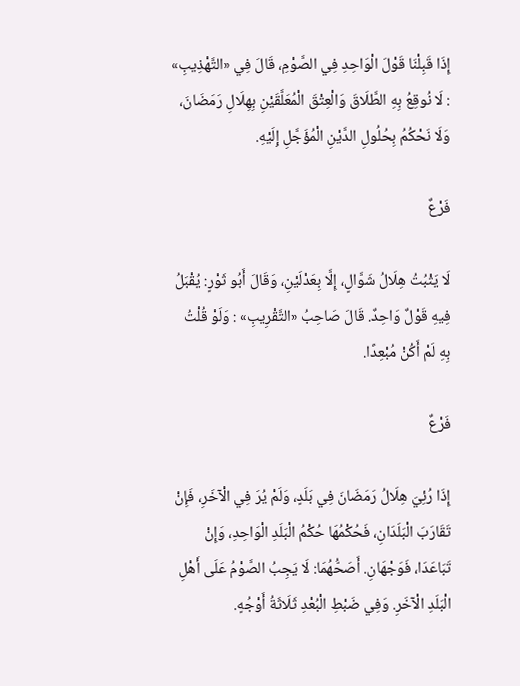إِذَا قَبِلْنَا قَوْلَ الْوَاحِدِ فِي الصَّوْمِ، قَالَ فِي «التَّهْذِيبِ» : لَا نُوقِعُ بِهِ الطَّلَاقَ وَالْعِتْقَ الْمُعَلَّقَيْنِ بِهِلَالِ رَمَضَانَ، وَلَا نَحْكُمُ بِحُلُولِ الدَّيْنِ الْمُؤَجَّلِ إِلَيْهِ.

فَرْعٌ

لَا يَثْبُتُ هِلَالُ شَوَّالٍ، إِلَّا بِعَدْلَيْنِ، وَقَالَ أَبُو ثَوْرٍ: يُقْبَلُ فِيهِ قَوْلٌ وَاحِدٌ. قَالَ صَاحِبُ «التَّقْرِيبِ» : وَلَوْ قُلْتُ بِهِ لَمْ أَكُنْ مُبْعِدًا.

فَرْعٌ

إِذَا رُئِيَ هِلَالُ رَمَضَانَ فِي بَلَدٍ، وَلَمْ يُرَ فِي الْآخَرِ، فَإِنْ تَقَارَبَ الْبَلَدَانِ، فَحُكْمُهَا حُكْمُ الْبَلَدِ الْوَاحِدِ، وَإِنْ تَبَاعَدَا، فَوَجْهَانِ. أَصَحُّهُمَا: لَا يَجِبُ الصَّوْمُ عَلَى أَهْلِ الْبَلَدِ الْآخَرِ. وَفِي ضَبْطِ الْبُعْدِ ثَلَاثَةُ أَوْجُهٍ.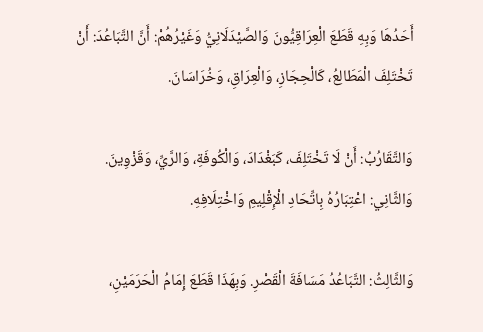أَحَدُهَا وَبِهِ قَطَعَ الْعِرَاقِيُّونَ وَالصَّيْدَلَانِيُّ وَغَيْرُهُمْ: أَنَّ التَّبَاعُدَ: أَنْ تَخْتَلِفَ الْمَطَالِعُ، كَالْحِجَازِ، وَالْعِرَاقِ، وَخُرَاسَانَ.

وَالتَّقَارُبُ: أَنْ لَا تَخْتَلِفَ، كَبَغْدَادَ، وَالْكُوفَةِ، وَالرَّيِّ، وَقَزْوِينَ. وَالثَّانِي: اعْتِبَارُهُ بِاتِّحَادِ الْإِقْلِيمِ وَاخْتِلَافِهِ.

وَالثَّالِثُ: التَّبَاعُدُ مَسَافَةَ الْقَصْرِ. وَبِهَذَا قَطَعَ إِمَامُ الْحَرَمَيْنِ،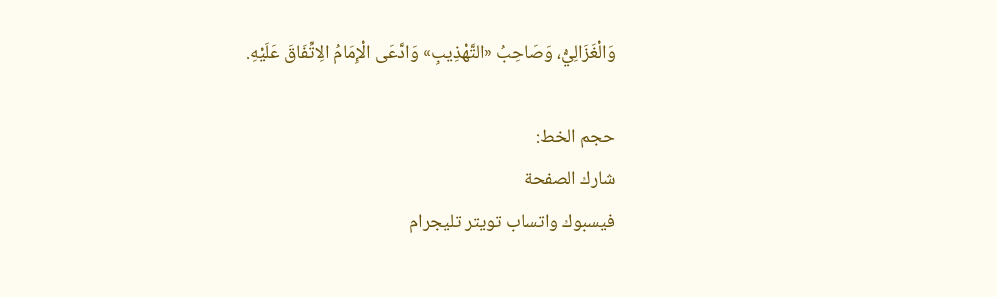وَالْغَزَالِيُّ، وَصَاحِبُ «التَّهْذِيبِ» وَادَّعَى الْإِمَامُ الِاتِّفَاقَ عَلَيْهِ.

حجم الخط:
شارك الصفحة
فيسبوك واتساب تويتر تليجرام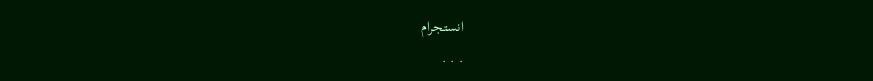انستجرام
. . .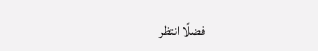فضلًا انتظر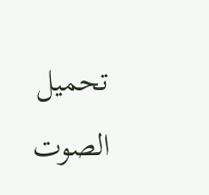تحميل الصوت